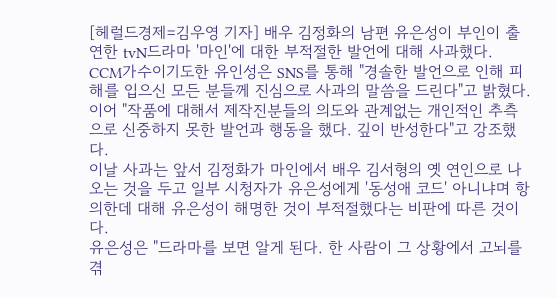[헤럴드경제=김우영 기자] 배우 김정화의 남편 유은성이 부인이 출연한 tvN드라마 '마인'에 대한 부적절한 발언에 대해 사과했다.
CCM가수이기도한 유인성은 SNS를 통해 "경솔한 발언으로 인해 피해를 입으신 모든 분들께 진심으로 사과의 말씀을 드린다"고 밝혔다.
이어 "작품에 대해서 제작진분들의 의도와 관계없는 개인적인 추측으로 신중하지 못한 발언과 행동을 했다. 깊이 반성한다"고 강조했다.
이날 사과는 앞서 김정화가 마인에서 배우 김서형의 옛 연인으로 나오는 것을 두고 일부 시청자가 유은성에게 '동성애 코드' 아니냐며 항의한데 대해 유은성이 해명한 것이 부적절했다는 비판에 따른 것이다.
유은성은 "드라마를 보면 알게 된다. 한 사람이 그 상황에서 고뇌를 겪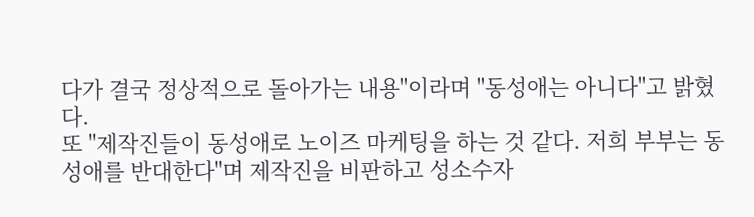다가 결국 정상적으로 돌아가는 내용"이라며 "동성애는 아니다"고 밝혔다.
또 "제작진들이 동성애로 노이즈 마케팅을 하는 것 같다. 저희 부부는 동성애를 반대한다"며 제작진을 비판하고 성소수자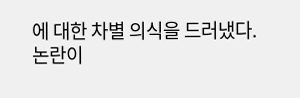에 대한 차별 의식을 드러냈다.
논란이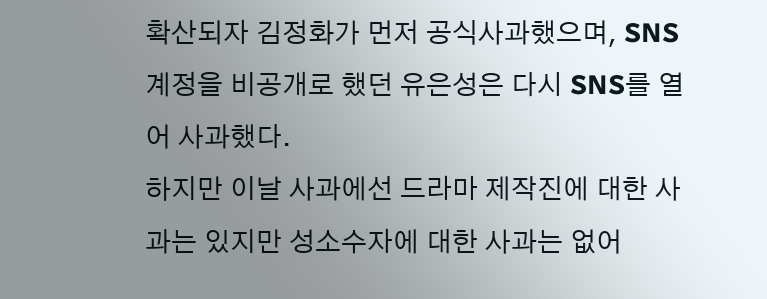확산되자 김정화가 먼저 공식사과했으며, SNS계정을 비공개로 했던 유은성은 다시 SNS를 열어 사과했다.
하지만 이날 사과에선 드라마 제작진에 대한 사과는 있지만 성소수자에 대한 사과는 없어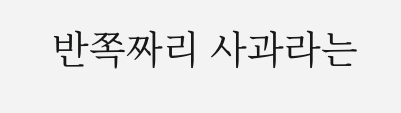반쪽짜리 사과라는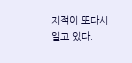지적이 또다시 일고 있다.